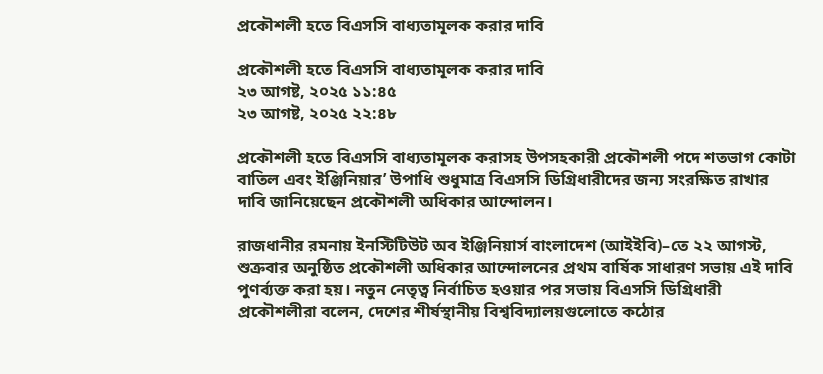প্রকৌশলী হতে বিএসসি বাধ্যতামূলক করার দাবি

প্রকৌশলী হতে বিএসসি বাধ্যতামূলক করার দাবি
২৩ আগষ্ট, ২০২৫ ১১:৪৫
২৩ আগষ্ট, ২০২৫ ২২:৪৮

প্রকৌশলী হতে বিএসসি বাধ্যতামূলক করাসহ উপসহকারী প্রকৌশলী পদে শতভাগ কোটা বাতিল এবং ইঞ্জিনিয়ার’ উপাধি শুধুমাত্র বিএসসি ডিগ্রিধারীদের জন্য সংরক্ষিত রাখার দাবি জানিয়েছেন প্রকৌশলী অধিকার আন্দোলন।

রাজধানীর রমনায় ইনস্টিটিউট অব ইঞ্জিনিয়ার্স বাংলাদেশ (আইইবি)–তে ২২ আগস্ট, শুক্রবার অনুষ্ঠিত প্রকৌশলী অধিকার আন্দোলনের প্রথম বার্ষিক সাধারণ সভায় এই দাবি পুণর্ব্যক্ত করা হয়। নতুন নেতৃত্ব নির্বাচিত হওয়ার পর সভায় বিএসসি ডিগ্রিধারী প্রকৌশলীরা বলেন, দেশের শীর্ষস্থানীয় বিশ্ববিদ্যালয়গুলোতে কঠোর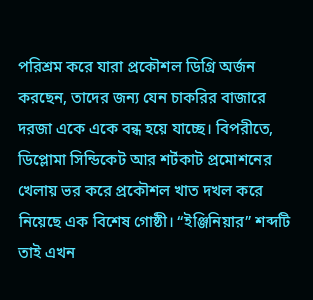পরিশ্রম করে যারা প্রকৌশল ডিগ্রি অর্জন করছেন, তাদের জন্য যেন চাকরির বাজারে দরজা একে একে বন্ধ হয়ে যাচ্ছে। বিপরীতে, ডিপ্লোমা সিন্ডিকেট আর শর্টকাট প্রমোশনের খেলায় ভর করে প্রকৌশল খাত দখল করে নিয়েছে এক বিশেষ গোষ্ঠী। “ইঞ্জিনিয়ার” শব্দটি তাই এখন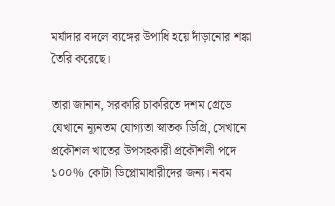মর্যাদার বদলে ব্যঙ্গের উপাধি হয়ে দাঁড়ানোর শঙ্কা তৈরি করেছে।

তারা জানান, সরকারি চাকরিতে দশম গ্রেডে যেখানে ন্যূনতম যোগ্যতা স্নাতক ডিগ্রি, সেখানে প্রকৌশল খাতের উপসহকারী প্রকৌশলী পদে ১০০% কোটা ডিপ্লোমাধারীদের জন্য। নবম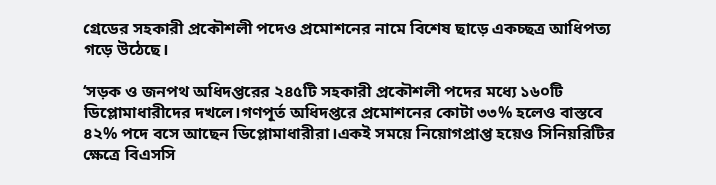গ্রেডের সহকারী প্রকৌশলী পদেও প্রমোশনের নামে বিশেষ ছাড়ে একচ্ছত্র আধিপত্য গড়ে উঠেছে।

‘সড়ক ও জনপথ অধিদপ্তরের ২৪৫টি সহকারী প্রকৌশলী পদের মধ্যে ১৬০টি ডিপ্লোমাধারীদের দখলে।গণপূর্ত অধিদপ্তরে প্রমোশনের কোটা ৩৩% হলেও বাস্তবে ৪২% পদে বসে আছেন ডিপ্লোমাধারীরা।একই সময়ে নিয়োগপ্রাপ্ত হয়েও সিনিয়রিটির ক্ষেত্রে বিএসসি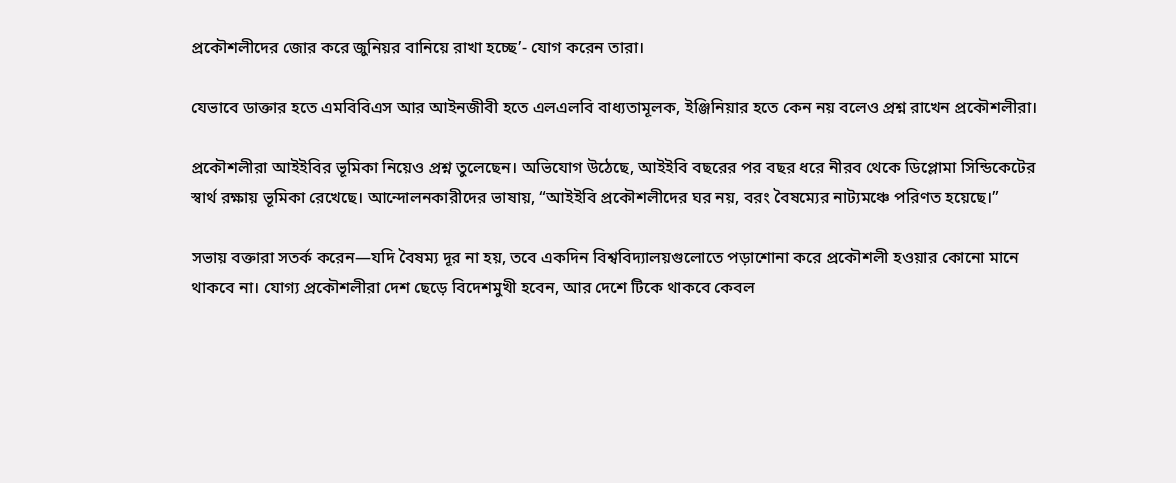প্রকৌশলীদের জোর করে জুনিয়র বানিয়ে রাখা হচ্ছে’- যোগ করেন তারা।

যেভাবে ডাক্তার হতে এমবিবিএস আর আইনজীবী হতে এলএলবি বাধ্যতামূলক, ইঞ্জিনিয়ার হতে কেন নয় বলেও প্রশ্ন রাখেন প্রকৌশলীরা।

প্রকৌশলীরা আইইবির ভূমিকা নিয়েও প্রশ্ন তুলেছেন। অভিযোগ উঠেছে, আইইবি বছরের পর বছর ধরে নীরব থেকে ডিপ্লোমা সিন্ডিকেটের স্বার্থ রক্ষায় ভূমিকা রেখেছে। আন্দোলনকারীদের ভাষায়, “আইইবি প্রকৌশলীদের ঘর নয়, বরং বৈষম্যের নাট্যমঞ্চে পরিণত হয়েছে।”

সভায় বক্তারা সতর্ক করেন—যদি বৈষম্য দূর না হয়, তবে একদিন বিশ্ববিদ্যালয়গুলোতে পড়াশোনা করে প্রকৌশলী হওয়ার কোনো মানে থাকবে না। যোগ্য প্রকৌশলীরা দেশ ছেড়ে বিদেশমুখী হবেন, আর দেশে টিকে থাকবে কেবল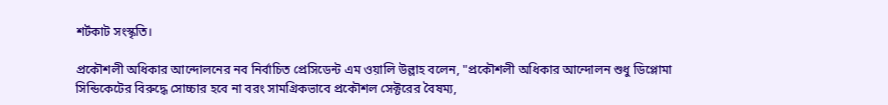শর্টকাট সংস্কৃতি।

প্রকৌশলী অধিকার আন্দোলনের নব নির্বাচিত প্রেসিডেন্ট এম ওয়ালি উল্লাহ বলেন, "প্রকৌশলী অধিকার আন্দোলন শুধু ডিপ্লোমা সিন্ডিকেটের বিরুদ্ধে সোচ্চার হবে না বরং সামগ্রিকভাবে প্রকৌশল সেক্টরের বৈষম্য,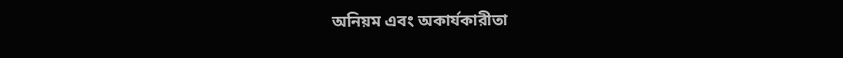অনিয়ম এবং অকার্যকারীতা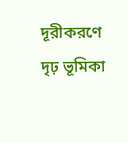দূরীকরণে দৃঢ় ভূমিকা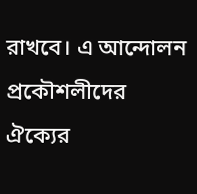রাখবে। এ আন্দোলন প্রকৌশলীদের  ঐক্যের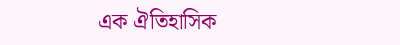এক ঐতিহাসিক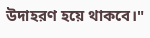উদাহরণ হয়ে থাকবে।"